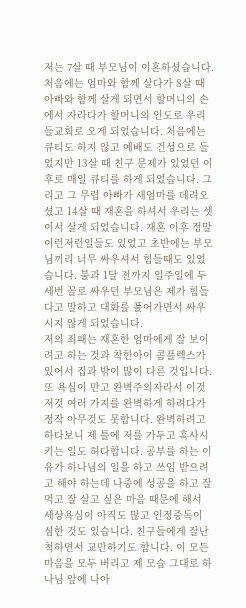저는 7살 때 부모님이 이혼하셨습니다. 처음에는 엄마와 함께 살다가 8살 때 아빠와 함께 살게 되면서 할머니의 손에서 자라다가 할머니의 인도로 우리들교회로 오게 되었습니다. 처음에는 큐티도 하지 않고 예배도 건성으로 들었지만 13살 때 친구 문제가 있었던 이후로 매일 큐티를 하게 되었습니다. 그리고 그 무렵 아빠가 새엄마를 데려오셨고 14살 때 재혼을 하셔서 우리는 셋이서 살게 되었습니다. 재혼 이후 정말 이런저런일들도 있었고 초반에는 부모님끼리 너무 싸우셔서 힘들때도 있었습니다. 불과 1달 전까지 일주일에 두세번 꼴로 싸우던 부모님은 제가 힘들다고 말하고 대화를 풀어가면서 싸우시지 않게 되었습니다.
저의 죄패는 재혼한 엄마에게 잘 보이려고 하는 것과 착한아이 콤플렉스가 있어서 집과 밖이 많이 다른 것입니다. 또 욕심이 만고 완벽주의자라서 이것저것 여러 가지를 완벽하게 하려다가 정작 아무것도 못합니다. 완벽하려고 하다보니 제 틀에 저를 가두고 혹사시키는 일도 허다합니다. 공부를 하는 이유가 하나님의 일을 하고 쓰임 받으려고 해야 하는데 나중에 성공을 하고 잘 먹고 잘 살고 싶은 마음 때문에 해서 세상욕심이 아직도 많고 인정중독이 심한 것도 있습니다. 친구들에게 잘난척하면서 교만하기도 합니다. 이 모든 마음을 모두 버리고 제 모습 그대로 하나님 앞에 나아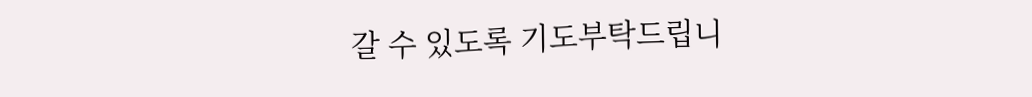갈 수 있도록 기도부탁드립니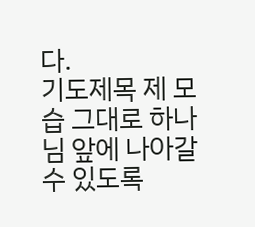다.
기도제목 제 모습 그대로 하나님 앞에 나아갈 수 있도록